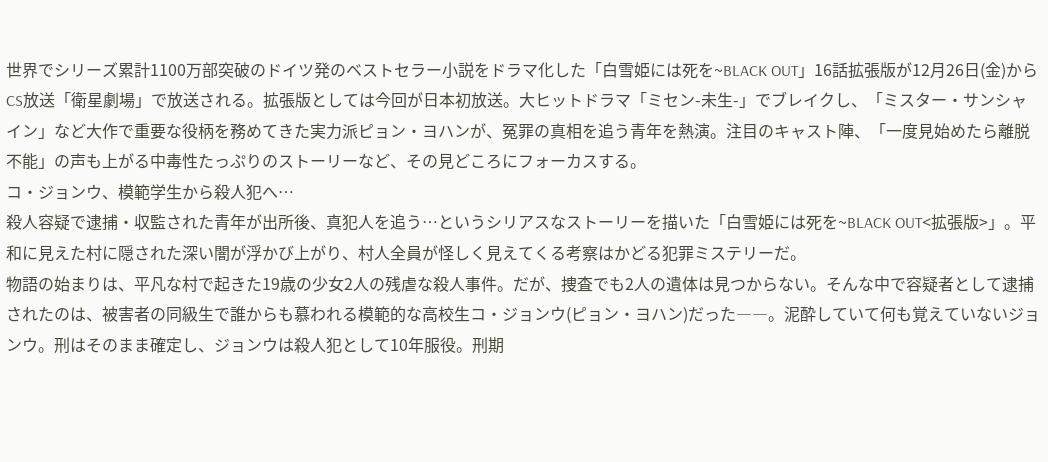世界でシリーズ累計1100万部突破のドイツ発のベストセラー小説をドラマ化した「白雪姫には死を~BLACK OUT」16話拡張版が12月26日(金)からCS放送「衛星劇場」で放送される。拡張版としては今回が日本初放送。大ヒットドラマ「ミセン-未生-」でブレイクし、「ミスター・サンシャイン」など大作で重要な役柄を務めてきた実力派ピョン・ヨハンが、冤罪の真相を追う青年を熱演。注目のキャスト陣、「一度見始めたら離脱不能」の声も上がる中毒性たっぷりのストーリーなど、その見どころにフォーカスする。
コ・ジョンウ、模範学生から殺人犯へ…
殺人容疑で逮捕・収監された青年が出所後、真犯人を追う…というシリアスなストーリーを描いた「白雪姫には死を~BLACK OUT<拡張版>」。平和に見えた村に隠された深い闇が浮かび上がり、村人全員が怪しく見えてくる考察はかどる犯罪ミステリーだ。
物語の始まりは、平凡な村で起きた19歳の少女2人の残虐な殺人事件。だが、捜査でも2人の遺体は見つからない。そんな中で容疑者として逮捕されたのは、被害者の同級生で誰からも慕われる模範的な高校生コ・ジョンウ(ピョン・ヨハン)だった――。泥酔していて何も覚えていないジョンウ。刑はそのまま確定し、ジョンウは殺人犯として10年服役。刑期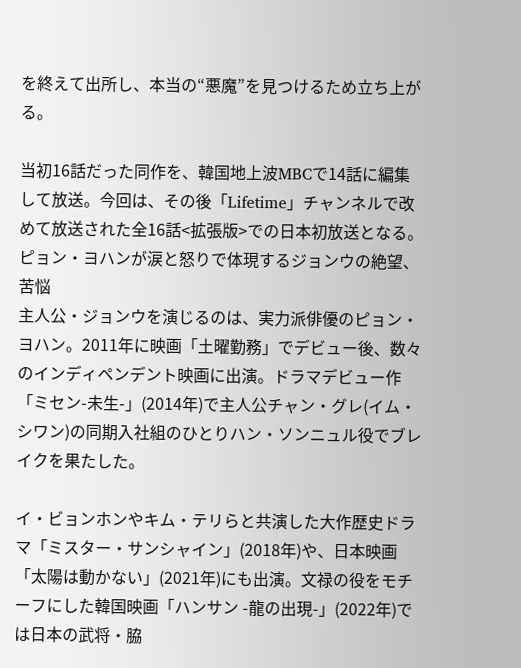を終えて出所し、本当の“悪魔”を見つけるため立ち上がる。

当初16話だった同作を、韓国地上波MBCで14話に編集して放送。今回は、その後「Lifetime」チャンネルで改めて放送された全16話<拡張版>での日本初放送となる。
ピョン・ヨハンが涙と怒りで体現するジョンウの絶望、苦悩
主人公・ジョンウを演じるのは、実力派俳優のピョン・ヨハン。2011年に映画「土曜勤務」でデビュー後、数々のインディペンデント映画に出演。ドラマデビュー作「ミセン-未生-」(2014年)で主人公チャン・グレ(イム・シワン)の同期入社組のひとりハン・ソンニュル役でブレイクを果たした。

イ・ビョンホンやキム・テリらと共演した大作歴史ドラマ「ミスター・サンシャイン」(2018年)や、日本映画「太陽は動かない」(2021年)にも出演。文禄の役をモチーフにした韓国映画「ハンサン -龍の出現-」(2022年)では日本の武将・脇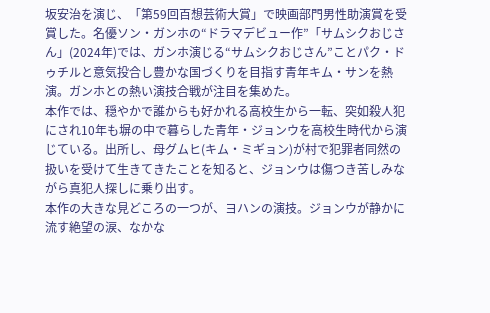坂安治を演じ、「第59回百想芸術大賞」で映画部門男性助演賞を受賞した。名優ソン・ガンホの“ドラマデビュー作”「サムシクおじさん」(2024年)では、ガンホ演じる“サムシクおじさん”ことパク・ドゥチルと意気投合し豊かな国づくりを目指す青年キム・サンを熱演。ガンホとの熱い演技合戦が注目を集めた。
本作では、穏やかで誰からも好かれる高校生から一転、突如殺人犯にされ10年も塀の中で暮らした青年・ジョンウを高校生時代から演じている。出所し、母グムヒ(キム・ミギョン)が村で犯罪者同然の扱いを受けて生きてきたことを知ると、ジョンウは傷つき苦しみながら真犯人探しに乗り出す。
本作の大きな見どころの一つが、ヨハンの演技。ジョンウが静かに流す絶望の涙、なかな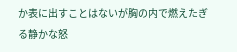か表に出すことはないが胸の内で燃えたぎる静かな怒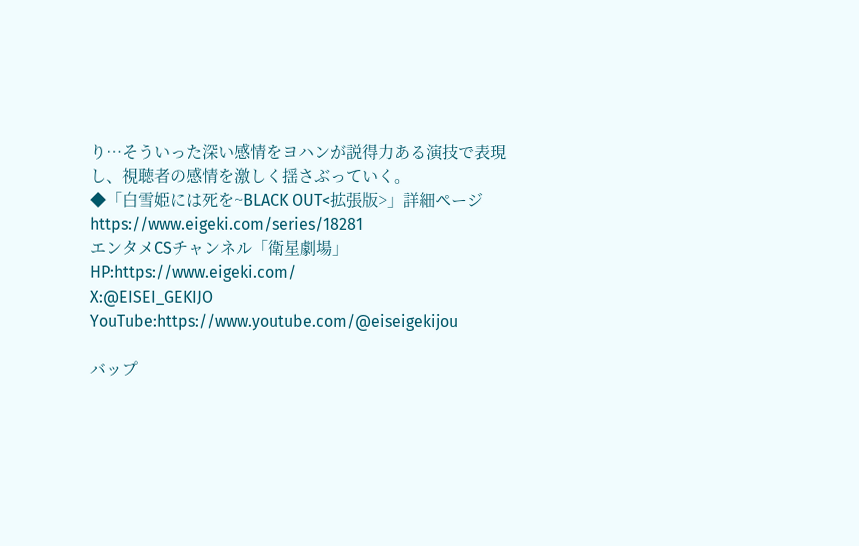り…そういった深い感情をヨハンが説得力ある演技で表現し、視聴者の感情を激しく揺さぶっていく。
◆「白雪姫には死を~BLACK OUT<拡張版>」詳細ページ
https://www.eigeki.com/series/18281
エンタメCSチャンネル「衛星劇場」
HP:https://www.eigeki.com/
X:@EISEI_GEKIJO
YouTube:https://www.youtube.com/@eiseigekijou

バップ